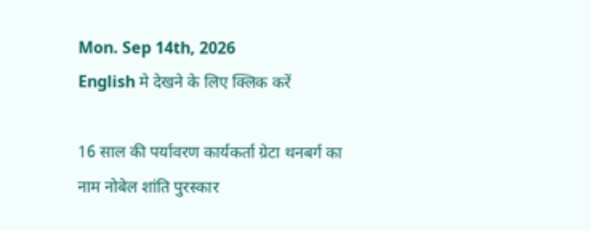Mon. Sep 14th, 2026
English मे देखने के लिए क्लिक करें

16 साल की पर्यावरण कार्यकर्ता ग्रेटा थनबर्ग का नाम नोबेल शांति पुरस्कार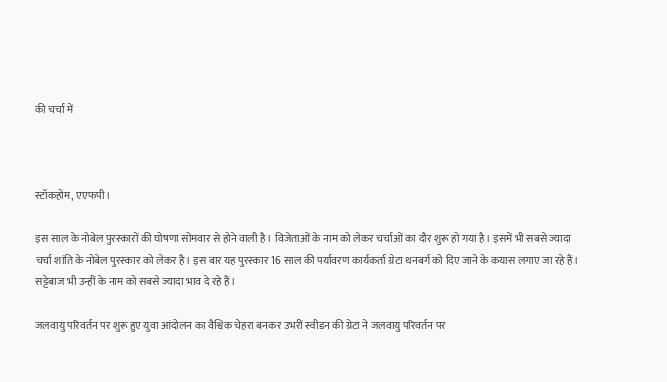की चर्चा में



स्टॉकहोम, एएफपी।

इस साल के नोबेल पुरस्कारों की घोषणा सोमवार से होने वाली है। विजेताओं के नाम को लेकर चर्चाओं का दौर शुरू हो गया है। इसमें भी सबसे ज्यादा चर्चा शांति के नोबेल पुरस्कार को लेकर है। इस बार यह पुरस्कार 16 साल की पर्यावरण कार्यकर्ता ग्रेटा थनबर्ग को दिए जाने के कयास लगाए जा रहे हैं। सट्टेबाज भी उन्हीं के नाम को सबसे ज्यादा भाव दे रहे हैं।

जलवायु परिवर्तन पर शुरू हुए युवा आंदोलन का वैश्विक चेहरा बनकर उभरीं स्वीडन की ग्रेटा ने जलवायु परिवर्तन पर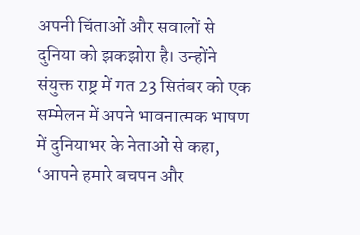अपनी चिंताओं और सवालों से दुनिया को झकझोरा है। उन्होंने संयुक्त राष्ट्र में गत 23 सितंबर को एक सम्मेलन में अपने भावनात्मक भाषण में दुनियाभर के नेताओं से कहा, ‘आपने हमारे बचपन और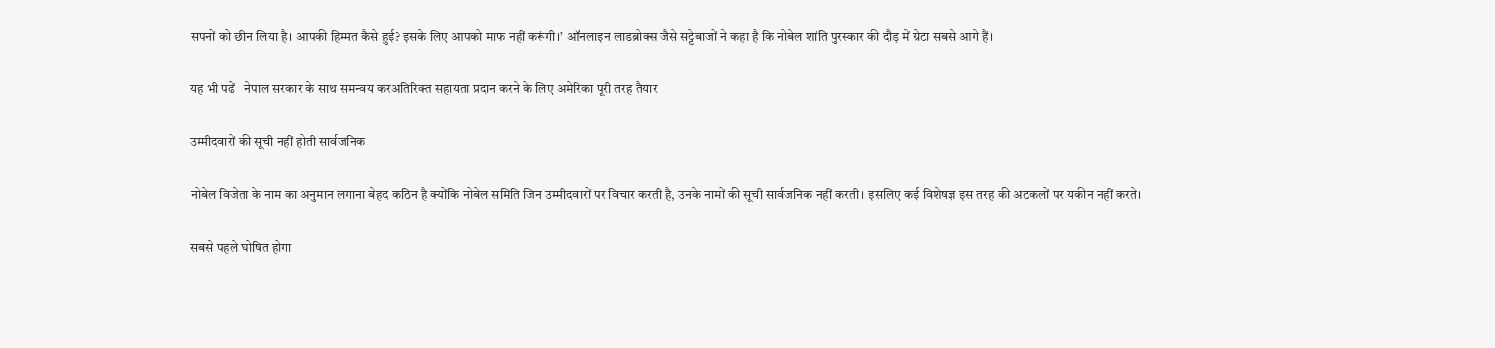सपनों को छीन लिया है। आपकी हिम्मत कैसे हुई? इसके लिए आपको माफ नहीं करूंगी।’ ऑनलाइन लाडब्रोक्स जैसे सट्टेबाजों ने कहा है कि नोबेल शांति पुरस्कार की दौड़ में ग्रेटा सबसे आगे हैं।

यह भी पढें   नेपाल सरकार के साथ समन्वय करअतिरिक्त सहायता प्रदान करने के लिए अमेरिका पूरी तरह तैयार

उम्मीदवारों की सूची नहीं होती सार्वजनिक

नोबेल विजेता के नाम का अनुमान लगाना बेहद कठिन है क्योंकि नोबेल समिति जिन उम्मीदवारों पर विचार करती है, उनके नामों की सूची सार्वजनिक नहीं करती। इसलिए कई विशेषज्ञ इस तरह की अटकलों पर यकीन नहीं करते।

सबसे पहले घोषित होगा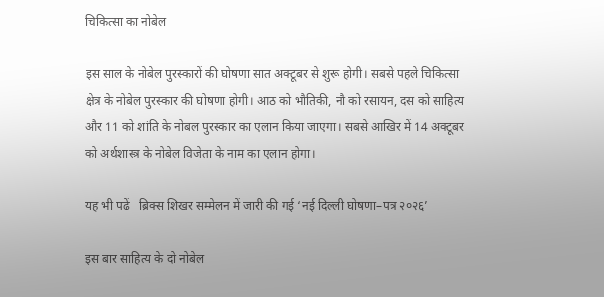चिकित्सा का नोबेल

इस साल के नोबेल पुरस्कारों की घोषणा सात अक्टूबर से शुरू होगी। सबसे पहले चिकित्सा क्षेत्र के नोबेल पुरस्कार की घोषणा होगी। आठ को भौतिकी, नौ को रसायन, दस को साहित्य और 11 को शांति के नोबल पुरस्कार का एलान किया जाएगा। सबसे आखिर में 14 अक्टूबर को अर्थशास्त्र के नोबेल विजेता के नाम का एलान होगा।

यह भी पढें   ब्रिक्स शिखर सम्मेलन में जारी की गई ‘नई दिल्ली घोषणा–पत्र २०२६’

इस बार साहित्य के दो नोबेल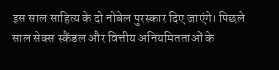इस साल साहित्य के दो नोबेल पुरस्कार दिए जाएंगे। पिछले साल सेक्स स्कैंडल और वित्तीय अनियमितताओं के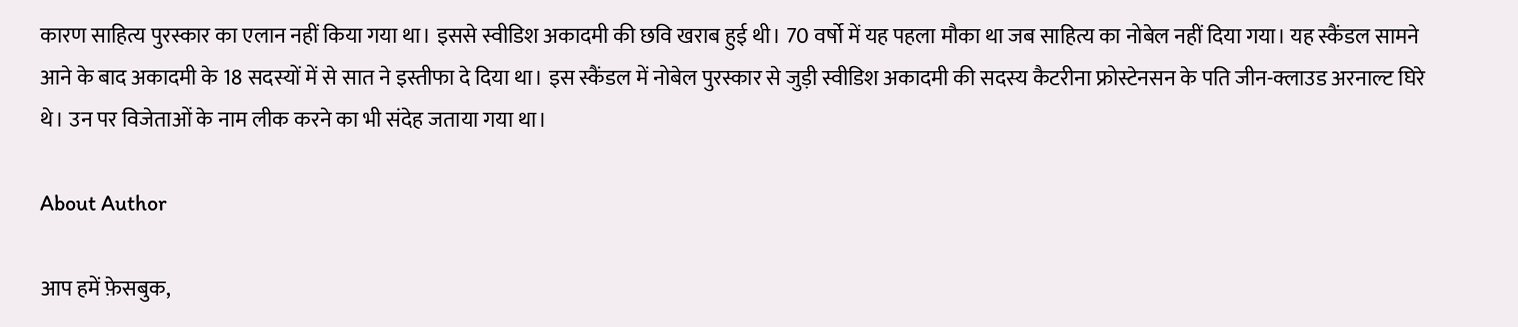कारण साहित्य पुरस्कार का एलान नहीं किया गया था। इससे स्वीडिश अकादमी की छवि खराब हुई थी। 70 वर्षो में यह पहला मौका था जब साहित्य का नोबेल नहीं दिया गया। यह स्कैंडल सामने आने के बाद अकादमी के 18 सदस्यों में से सात ने इस्तीफा दे दिया था। इस स्कैंडल में नोबेल पुरस्कार से जुड़ी स्वीडिश अकादमी की सदस्य कैटरीना फ्रोस्टेनसन के पति जीन-क्लाउड अरनाल्ट घिरे थे। उन पर विजेताओं के नाम लीक करने का भी संदेह जताया गया था।

About Author

आप हमें फ़ेसबुक,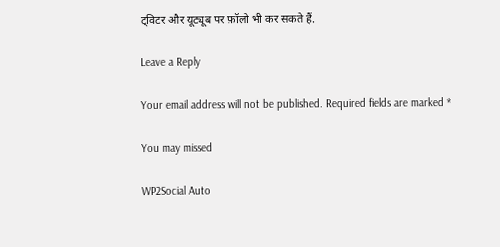ट्विटर और यूट्यूब पर फ़ॉलो भी कर सकते हैं.

Leave a Reply

Your email address will not be published. Required fields are marked *

You may missed

WP2Social Auto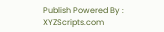Publish Powered By : XYZScripts.com